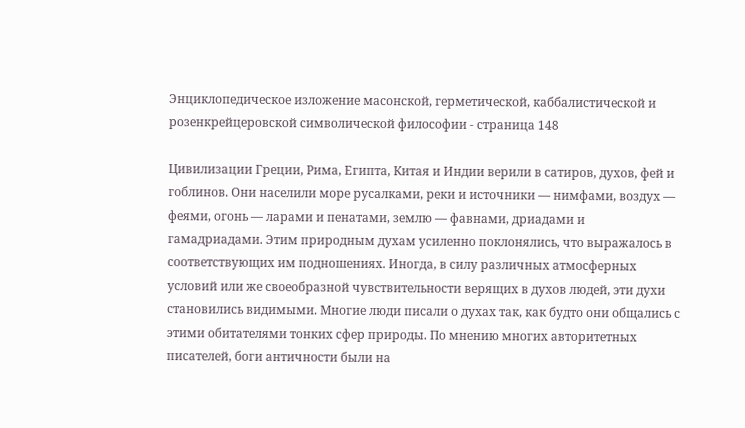Энциклопедическое изложение масонской, герметической, каббалистической и розенкрейцеровской символической философии - страница 148

Цивилизации Греции, Рима, Египта, Китая и Индии верили в сатиров, духов, фей и гоблинов. Они населили море русалками, реки и источники — нимфами, воздух — феями, огонь — ларами и пенатами, землю — фавнами, дриадами и гамадриадами. Этим природным духам усиленно поклонялись, что выражалось в соответствующих им подношениях. Иногда, в силу различных атмосферных условий или же своеобразной чувствительности верящих в духов людей, эти духи становились видимыми. Многие люди писали о духах так, как будто они общались с этими обитателями тонких сфер природы. По мнению многих авторитетных писателей, боги античности были на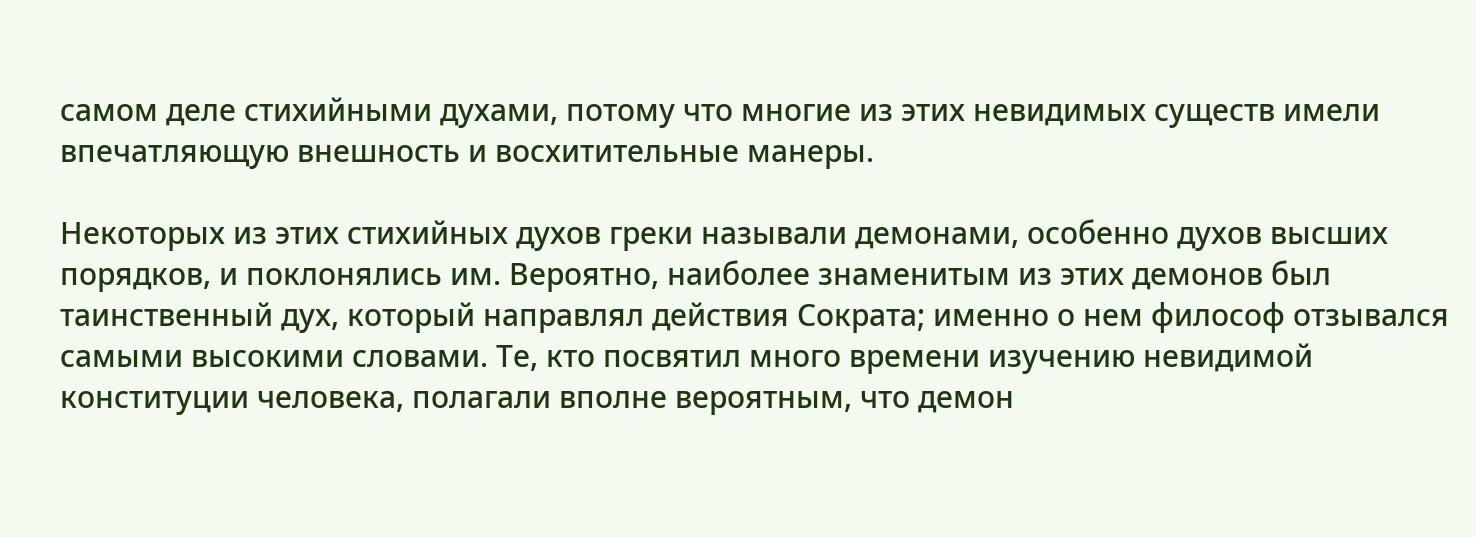самом деле стихийными духами, потому что многие из этих невидимых существ имели впечатляющую внешность и восхитительные манеры.

Некоторых из этих стихийных духов греки называли демонами, особенно духов высших порядков, и поклонялись им. Вероятно, наиболее знаменитым из этих демонов был таинственный дух, который направлял действия Сократа; именно о нем философ отзывался самыми высокими словами. Те, кто посвятил много времени изучению невидимой конституции человека, полагали вполне вероятным, что демон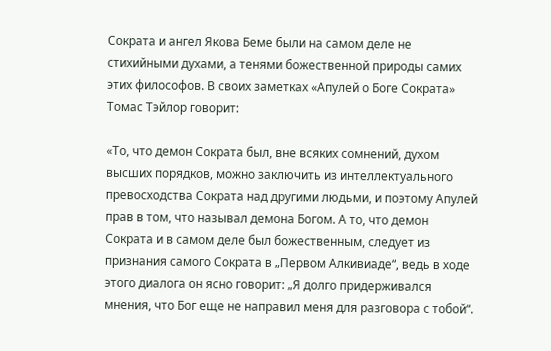Сократа и ангел Якова Беме были на самом деле не стихийными духами, а тенями божественной природы самих этих философов. В своих заметках «Апулей о Боге Сократа» Томас Тэйлор говорит:

«То, что демон Сократа был, вне всяких сомнений, духом высших порядков, можно заключить из интеллектуального превосходства Сократа над другими людьми, и поэтому Апулей прав в том, что называл демона Богом. А то, что демон Сократа и в самом деле был божественным, следует из признания самого Сократа в „Первом Алкивиаде“, ведь в ходе этого диалога он ясно говорит: „Я долго придерживался мнения, что Бог еще не направил меня для разговора с тобой“.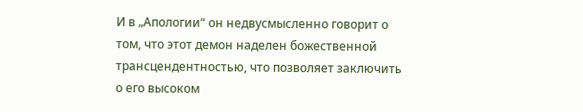И в „Апологии“ он недвусмысленно говорит о том, что этот демон наделен божественной трансцендентностью, что позволяет заключить о его высоком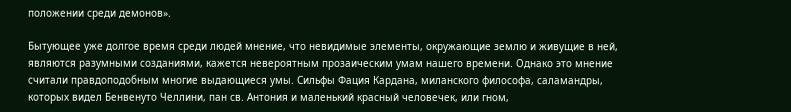положении среди демонов».

Бытующее уже долгое время среди людей мнение, что невидимые элементы, окружающие землю и живущие в ней, являются разумными созданиями, кажется невероятным прозаическим умам нашего времени. Однако это мнение считали правдоподобным многие выдающиеся умы. Сильфы Фация Кардана, миланского философа, саламандры, которых видел Бенвенуто Челлини, пан св. Антония и маленький красный человечек, или гном,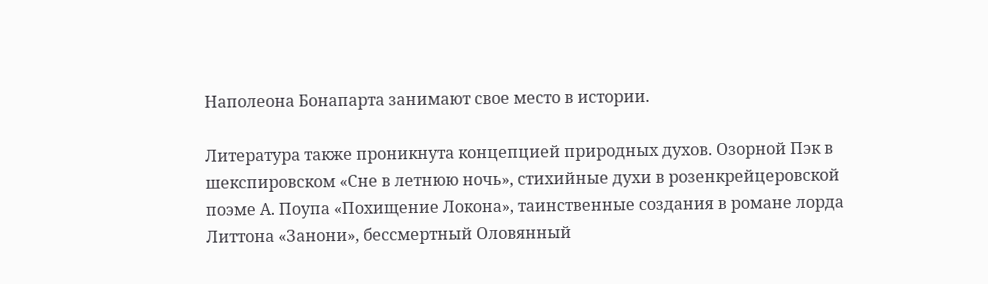Наполеона Бонапарта занимают свое место в истории.

Литература также проникнута концепцией природных духов. Озорной Пэк в шекспировском «Сне в летнюю ночь», стихийные духи в розенкрейцеровской поэме А. Поупа «Похищение Локона», таинственные создания в романе лорда Литтона «Занони», бессмертный Оловянный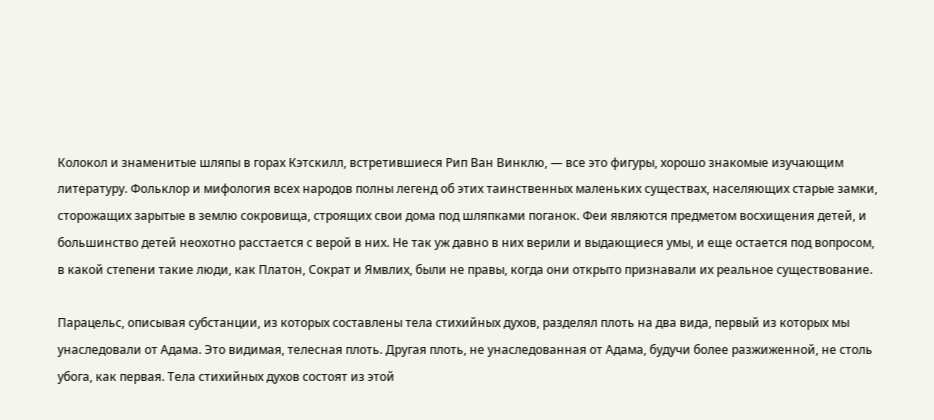Колокол и знаменитые шляпы в горах Кэтскилл, встретившиеся Рип Ван Винклю, — все это фигуры, хорошо знакомые изучающим литературу. Фольклор и мифология всех народов полны легенд об этих таинственных маленьких существах, населяющих старые замки, сторожащих зарытые в землю сокровища, строящих свои дома под шляпками поганок. Феи являются предметом восхищения детей, и большинство детей неохотно расстается с верой в них. Не так уж давно в них верили и выдающиеся умы, и еще остается под вопросом, в какой степени такие люди, как Платон, Сократ и Ямвлих, были не правы, когда они открыто признавали их реальное существование.

Парацельс, описывая субстанции, из которых составлены тела стихийных духов, разделял плоть на два вида, первый из которых мы унаследовали от Адама. Это видимая, телесная плоть. Другая плоть, не унаследованная от Адама, будучи более разжиженной, не столь убога, как первая. Тела стихийных духов состоят из этой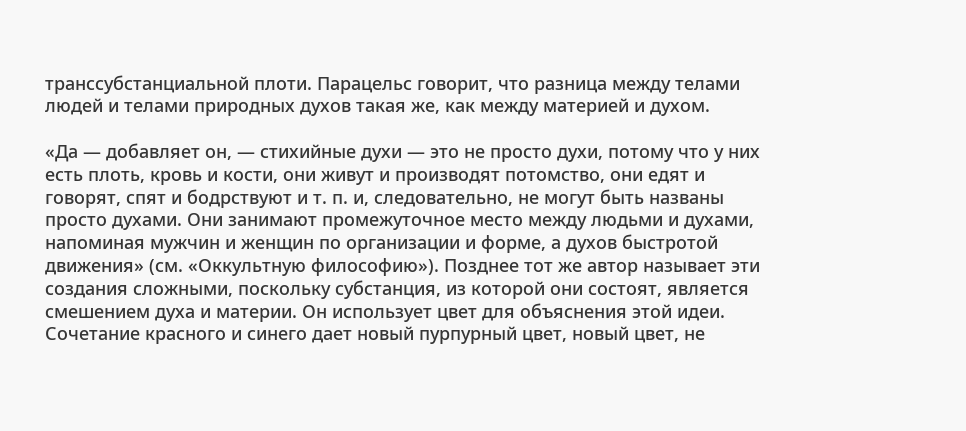транссубстанциальной плоти. Парацельс говорит, что разница между телами людей и телами природных духов такая же, как между материей и духом.

«Да — добавляет он, — стихийные духи — это не просто духи, потому что у них есть плоть, кровь и кости, они живут и производят потомство, они едят и говорят, спят и бодрствуют и т. п. и, следовательно, не могут быть названы просто духами. Они занимают промежуточное место между людьми и духами, напоминая мужчин и женщин по организации и форме, а духов быстротой движения» (см. «Оккультную философию»). Позднее тот же автор называет эти создания сложными, поскольку субстанция, из которой они состоят, является смешением духа и материи. Он использует цвет для объяснения этой идеи. Сочетание красного и синего дает новый пурпурный цвет, новый цвет, не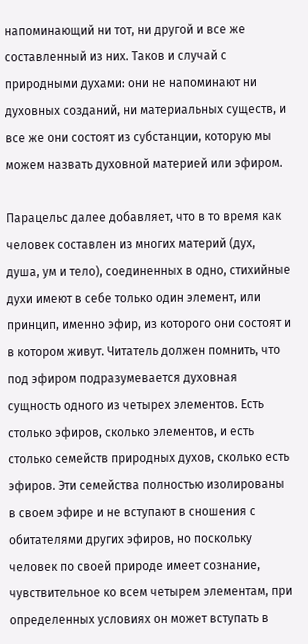напоминающий ни тот, ни другой и все же составленный из них. Таков и случай с природными духами: они не напоминают ни духовных созданий, ни материальных существ, и все же они состоят из субстанции, которую мы можем назвать духовной материей или эфиром.

Парацельс далее добавляет, что в то время как человек составлен из многих материй (дух, душа, ум и тело), соединенных в одно, стихийные духи имеют в себе только один элемент, или принцип, именно эфир, из которого они состоят и в котором живут. Читатель должен помнить, что под эфиром подразумевается духовная сущность одного из четырех элементов. Есть столько эфиров, сколько элементов, и есть столько семейств природных духов, сколько есть эфиров. Эти семейства полностью изолированы в своем эфире и не вступают в сношения с обитателями других эфиров, но поскольку человек по своей природе имеет сознание, чувствительное ко всем четырем элементам, при определенных условиях он может вступать в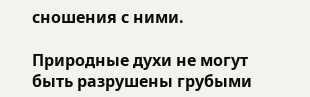сношения с ними.

Природные духи не могут быть разрушены грубыми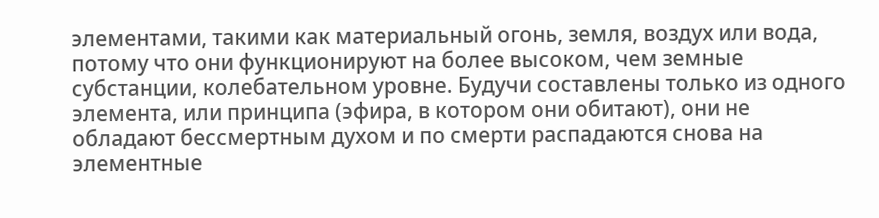элементами, такими как материальный огонь, земля, воздух или вода, потому что они функционируют на более высоком, чем земные субстанции, колебательном уровне. Будучи составлены только из одного элемента, или принципа (эфира, в котором они обитают), они не обладают бессмертным духом и по смерти распадаются снова на элементные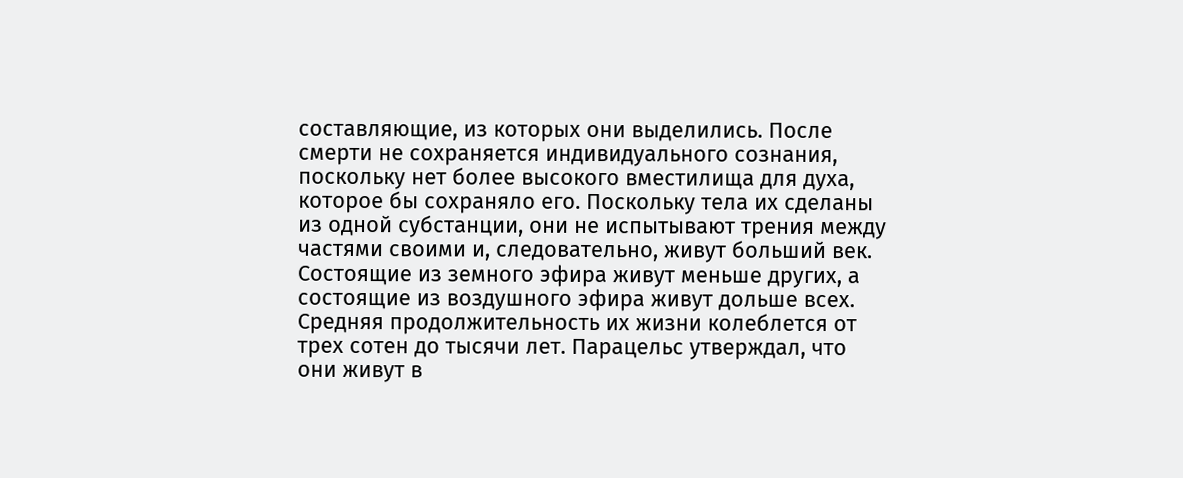составляющие, из которых они выделились. После смерти не сохраняется индивидуального сознания, поскольку нет более высокого вместилища для духа, которое бы сохраняло его. Поскольку тела их сделаны из одной субстанции, они не испытывают трения между частями своими и, следовательно, живут больший век. Состоящие из земного эфира живут меньше других, а состоящие из воздушного эфира живут дольше всех. Средняя продолжительность их жизни колеблется от трех сотен до тысячи лет. Парацельс утверждал, что они живут в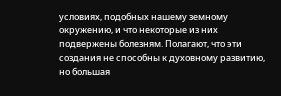условиях, подобных нашему земному окружению, и что некоторые из них подвержены болезням. Полагают, что эти создания не способны к духовному развитию, но большая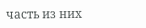часть из них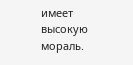имеет высокую мораль.